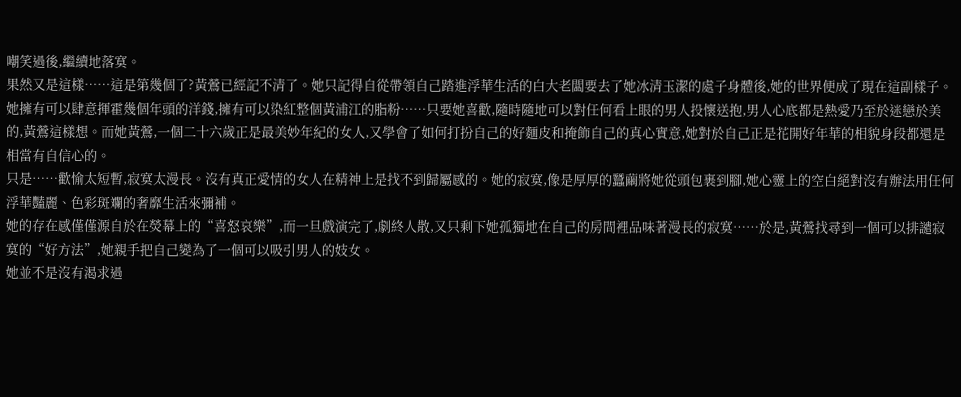嘲笑過後,繼續地落寞。
果然又是這樣……這是第幾個了?黃鶯已經記不清了。她只記得自從帶領自己踏進浮華生活的白大老闆要去了她冰清玉潔的處子身體後,她的世界便成了現在這副樣子。
她擁有可以肆意揮霍幾個年頭的洋錢,擁有可以染紅整個黃浦江的脂粉……只要她喜歡,隨時隨地可以對任何看上眼的男人投懷送抱,男人心底都是熱愛乃至於迷戀於美的,黃鶯這樣想。而她黃鶯,一個二十六歲正是最美妙年紀的女人,又學會了如何打扮自己的好麵皮和掩飾自己的真心實意,她對於自己正是花開好年華的相貌身段都還是相當有自信心的。
只是……歡愉太短暫,寂寞太漫長。沒有真正愛情的女人在精神上是找不到歸屬感的。她的寂寞,像是厚厚的蠶繭將她從頭包裹到腳,她心靈上的空白絕對沒有辦法用任何浮華豔麗、色彩斑斕的奢靡生活來彌補。
她的存在感僅僅源自於在熒幕上的“喜怒哀樂”,而一旦戲演完了,劇終人散,又只剩下她孤獨地在自己的房間裡品味著漫長的寂寞……於是,黃鶯找尋到一個可以排譴寂寞的“好方法”,她親手把自己變為了一個可以吸引男人的妓女。
她並不是沒有渴求過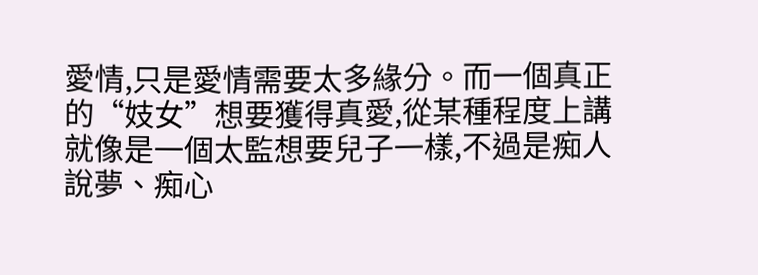愛情,只是愛情需要太多緣分。而一個真正的“妓女”想要獲得真愛,從某種程度上講就像是一個太監想要兒子一樣,不過是痴人說夢、痴心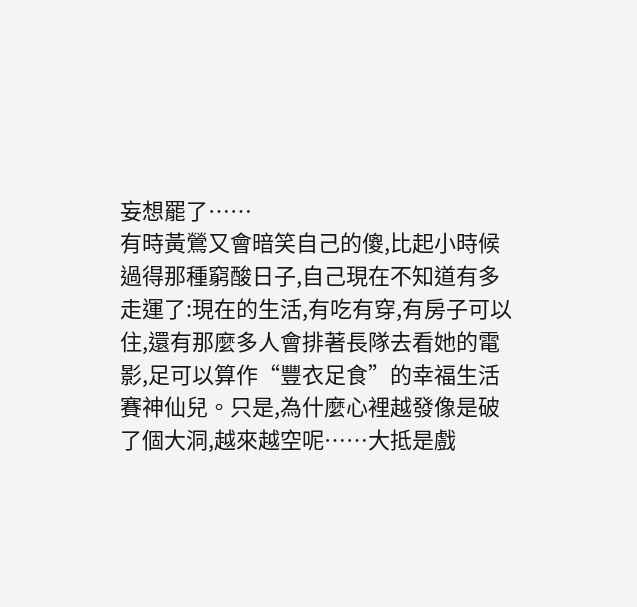妄想罷了……
有時黃鶯又會暗笑自己的傻,比起小時候過得那種窮酸日子,自己現在不知道有多走運了:現在的生活,有吃有穿,有房子可以住,還有那麼多人會排著長隊去看她的電影,足可以算作“豐衣足食”的幸福生活賽神仙兒。只是,為什麼心裡越發像是破了個大洞,越來越空呢……大抵是戲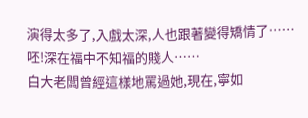演得太多了,入戲太深,人也跟著變得矯情了……
呸!深在福中不知福的賤人……
白大老闆曾經這樣地罵過她,現在,寧如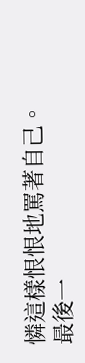憐這樣恨恨地罵著自己。
最後一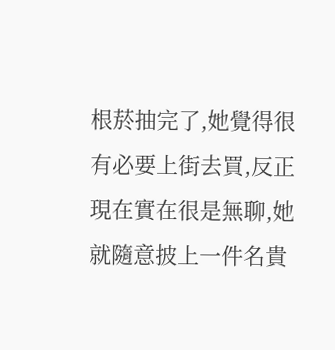根菸抽完了,她覺得很有必要上街去買,反正現在實在很是無聊,她就隨意披上一件名貴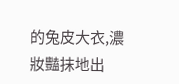的兔皮大衣,濃妝豔抹地出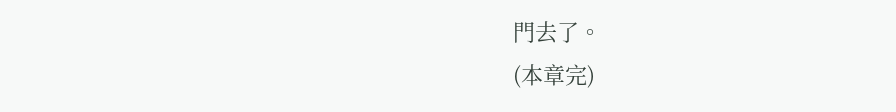門去了。
(本章完)